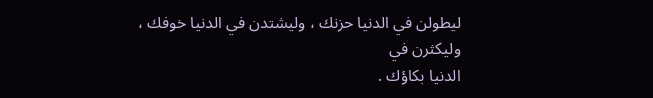ليطولن في الدنيا حزنك ، وليشتدن في الدنيا خوفك ، وليكثرن في
الدنيا بكاؤك .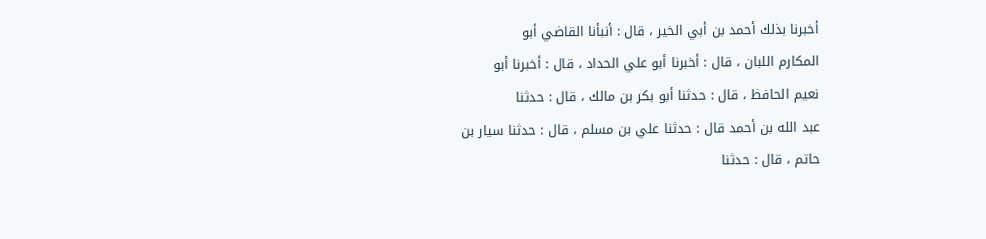أخبرنا بذلك أحمد بن أبي الخير ، قال : أنبأنا القاضي أبو
المكارم اللبان ، قال : أخبرنا أبو علي الحداد ، قال : أخبرنا أبو
نعيم الحافظ ، قال : حدثنا أبو بكر بن مالك ، قال : حدثنا
عبد الله بن أحمد قال : حدثنا علي بن مسلم ، قال : حدثنا سيار بن
حاتم ، قال : حدثنا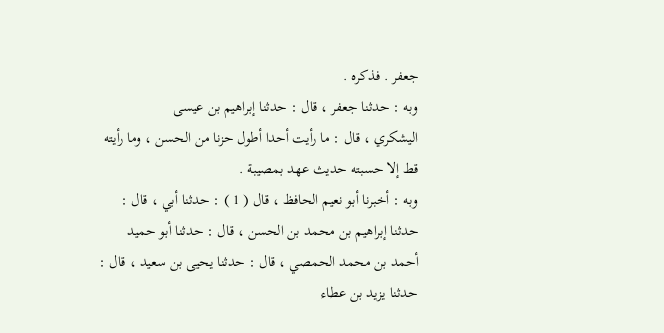جعفر . فذكره .
وبه : حدثنا جعفر ، قال : حدثنا إبراهيم بن عيسى
اليشكري ، قال : ما رأيت أحدا أطول حزنا من الحسن ، وما رأيته
قط إلا حسبته حديث عهد بمصيبة .
وبه : أخبرنا أبو نعيم الحافظ ، قال ( 1 ) : حدثنا أبي ، قال :
حدثنا إبراهيم بن محمد بن الحسن ، قال : حدثنا أبو حميد
أحمد بن محمد الحمصي ، قال : حدثنا يحيى بن سعيد ، قال :
حدثنا يزيد بن عطاء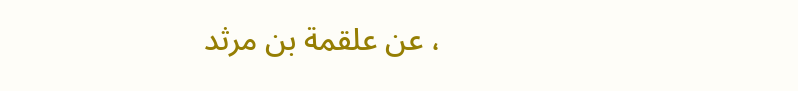، عن علقمة بن مرثد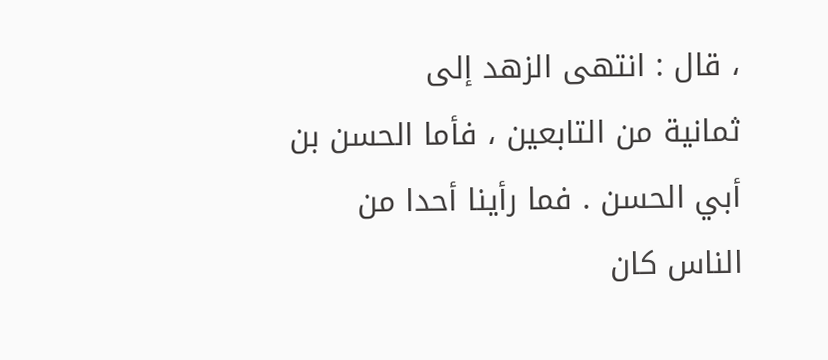، قال : انتهى الزهد إلى
ثمانية من التابعين ، فأما الحسن بن أبي الحسن . فما رأينا أحدا من
الناس كان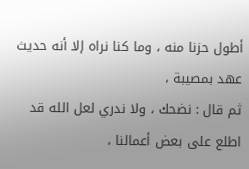أطول حزنا منه ، وما كنا نراه إلا أنه حديث عهد بمصيبة ،
ثم قال : نضحك ، ولا ندري لعل الله قد اطلع على بعض أعمالنا ،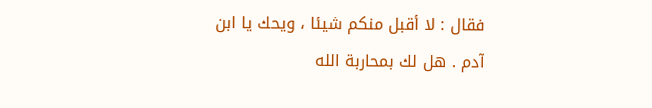فقال : لا أقبل منكم شيئا ، ويحك يا ابن آدم . هل لك بمحاربة الله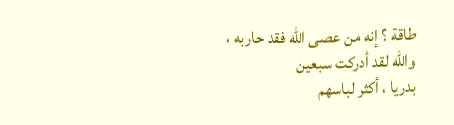طاقة ؟ إنه من عصى الله فقد حاربه ، والله لقد أدركت سبعين
بدريا ، أكثر لباسهم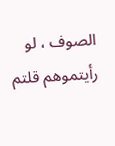الصوف ، لو رأيتموهم قلتم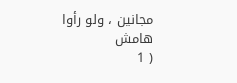مجانين ، ولو رأوا
هامش
( 1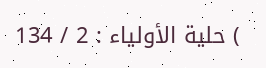) حلية الأولياء : 2 / 134